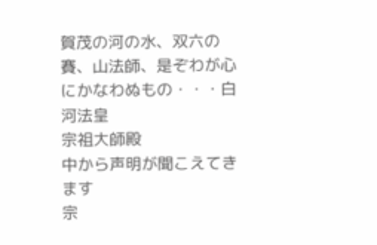賀茂の河の水、双六の賽、山法師、是ぞわが心にかなわぬもの・・・白河法皇
宗祖大師殿
中から声明が聞こえてきます
宗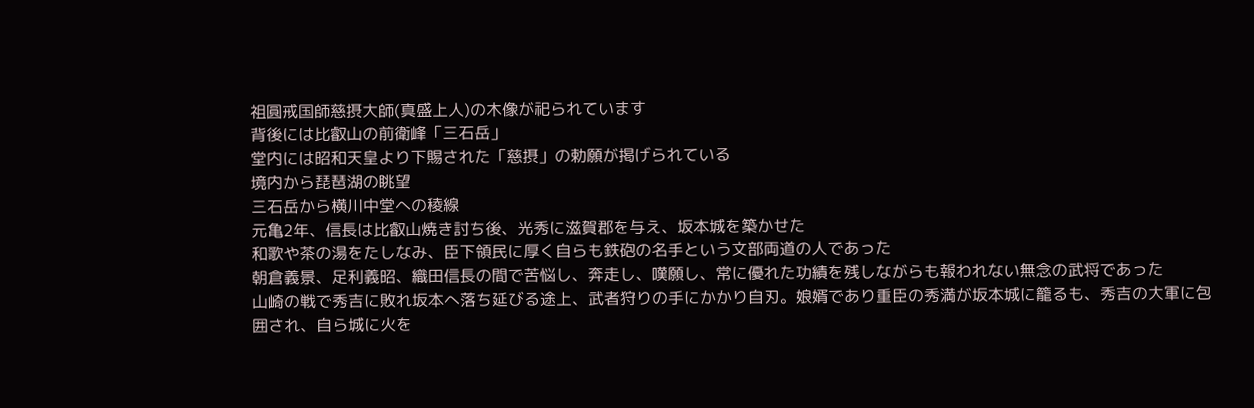祖圓戒国師慈摂大師(真盛上人)の木像が祀られています
背後には比叡山の前衛峰「三石岳」
堂内には昭和天皇より下賜された「慈摂」の勅願が掲げられている
境内から琵琶湖の眺望
三石岳から横川中堂への稜線
元亀2年、信長は比叡山焼き討ち後、光秀に滋賀郡を与え、坂本城を築かせた
和歌や茶の湯をたしなみ、臣下領民に厚く自らも鉄砲の名手という文部両道の人であった
朝倉義景、足利義昭、織田信長の間で苦悩し、奔走し、嘆願し、常に優れた功績を残しながらも報われない無念の武将であった
山崎の戦で秀吉に敗れ坂本へ落ち延びる途上、武者狩りの手にかかり自刃。娘婿であり重臣の秀満が坂本城に籠るも、秀吉の大軍に包囲され、自ら城に火を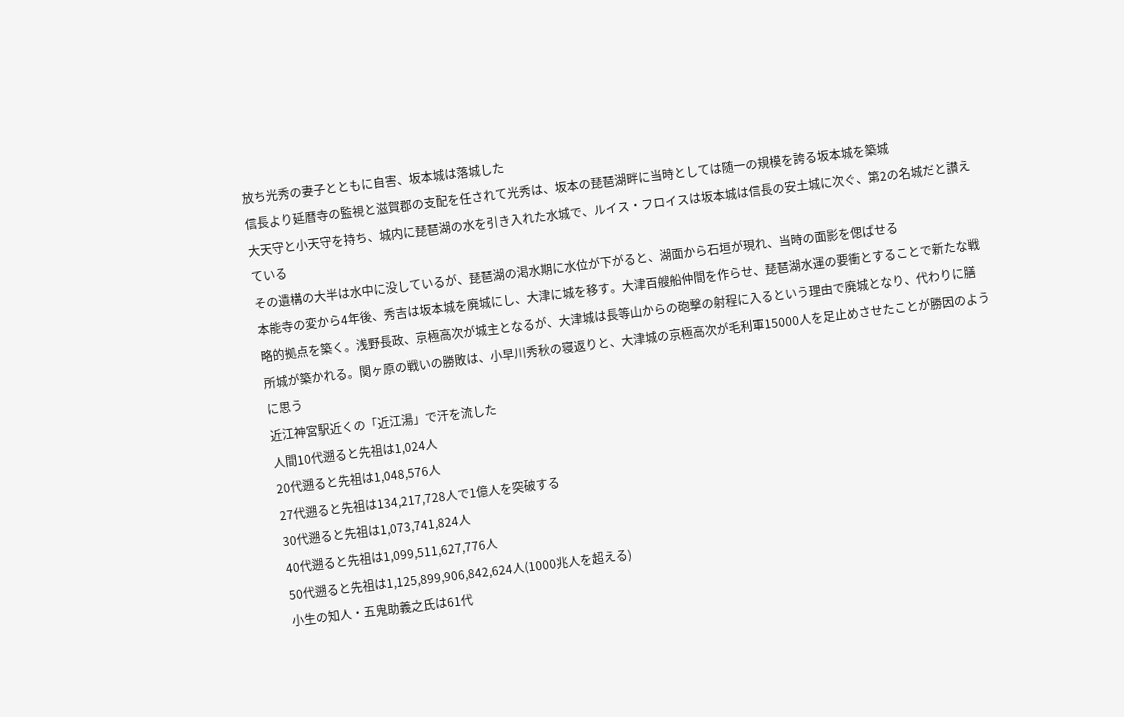放ち光秀の妻子とともに自害、坂本城は落城した
信長より延暦寺の監視と滋賀郡の支配を任されて光秀は、坂本の琵琶湖畔に当時としては随一の規模を誇る坂本城を築城
大天守と小天守を持ち、城内に琵琶湖の水を引き入れた水城で、ルイス・フロイスは坂本城は信長の安土城に次ぐ、第2の名城だと讃えている
その遺構の大半は水中に没しているが、琵琶湖の渇水期に水位が下がると、湖面から石垣が現れ、当時の面影を偲ばせる
本能寺の変から4年後、秀吉は坂本城を廃城にし、大津に城を移す。大津百艘船仲間を作らせ、琵琶湖水運の要衝とすることで新たな戦略的拠点を築く。浅野長政、京極高次が城主となるが、大津城は長等山からの砲撃の射程に入るという理由で廃城となり、代わりに膳所城が築かれる。関ヶ原の戦いの勝敗は、小早川秀秋の寝返りと、大津城の京極高次が毛利軍15000人を足止めさせたことが勝因のように思う
近江神宮駅近くの「近江湯」で汗を流した
人間10代遡ると先祖は1,024人
20代遡ると先祖は1,048,576人
27代遡ると先祖は134,217,728人で1億人を突破する
30代遡ると先祖は1,073,741,824人
40代遡ると先祖は1,099,511,627,776人
50代遡ると先祖は1,125,899,906,842,624人(1000兆人を超える)
小生の知人・五鬼助義之氏は61代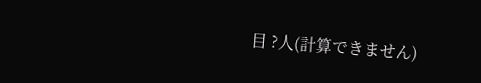目 ?人(計算できません)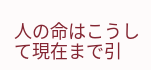人の命はこうして現在まで引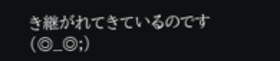き継がれてきているのです(◎_◎;)